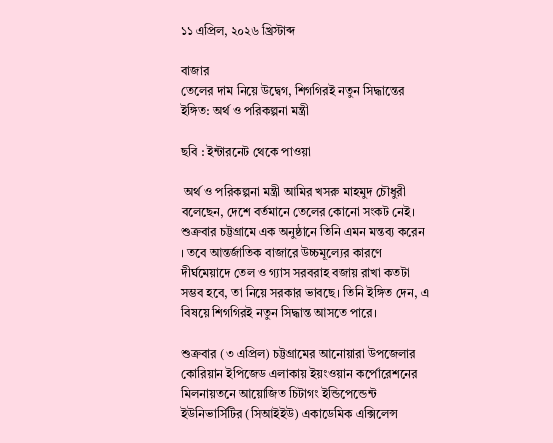১১ এপ্রিল, ২০২৬ খ্রিস্টাব্দ

বাজার
তেলের দাম নিয়ে উদ্বেগ, শিগগিরই নতুন সিদ্ধান্তের ইঙ্গিত: অর্থ ও পরিকল্পনা মন্ত্রী

ছবি : ইন্টারনেট থেকে পাওয়া

 অর্থ ও পরিকল্পনা মন্ত্রী আমির খসরু মাহমুদ চৌধুরী বলেছেন, দেশে বর্তমানে তেলের কোনো সংকট নেই। শুক্রবার চট্টগ্রামে এক অনুষ্ঠানে তিনি এমন মন্তব্য করেন । তবে আন্তর্জাতিক বাজারে উচ্চমূল্যের কারণে দীর্ঘমেয়াদে তেল ও গ্যাস সরবরাহ বজায় রাখা কতটা সম্ভব হবে, তা নিয়ে সরকার ভাবছে। তিনি ইঙ্গিত দেন, এ বিষয়ে শিগগিরই নতুন সিদ্ধান্ত আসতে পারে।

শুক্রবার (৩ এপ্রিল) চট্টগ্রামের আনোয়ারা উপজেলার কোরিয়ান ইপিজেড এলাকায় ইয়ংওয়ান কর্পোরেশনের মিলনায়তনে আয়োজিত চিটাগং ইন্ডিপেন্ডেন্ট ইউনিভার্সিটির (সিআইইউ) একাডেমিক এক্সিলেন্স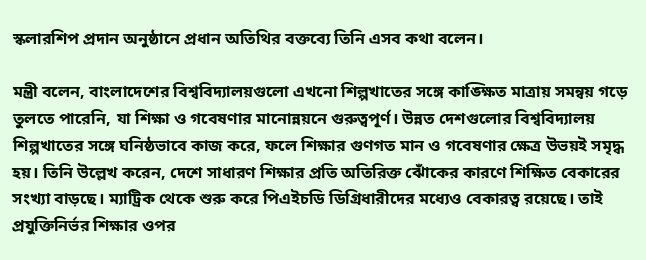স্কলারশিপ প্রদান অনুষ্ঠানে প্রধান অতিথির বক্তব্যে তিনি এসব কথা বলেন।

মন্ত্রী বলেন, বাংলাদেশের বিশ্ববিদ্যালয়গুলো এখনো শিল্পখাতের সঙ্গে কাঙ্ক্ষিত মাত্রায় সমন্বয় গড়ে তুলতে পারেনি, যা শিক্ষা ও গবেষণার মানোন্নয়নে গুরুত্বপূর্ণ। উন্নত দেশগুলোর বিশ্ববিদ্যালয় শিল্পখাতের সঙ্গে ঘনিষ্ঠভাবে কাজ করে, ফলে শিক্ষার গুণগত মান ও গবেষণার ক্ষেত্র উভয়ই সমৃদ্ধ হয়। তিনি উল্লেখ করেন, দেশে সাধারণ শিক্ষার প্রতি অতিরিক্ত ঝোঁকের কারণে শিক্ষিত বেকারের সংখ্যা বাড়ছে। ম্যাট্রিক থেকে শুরু করে পিএইচডি ডিগ্রিধারীদের মধ্যেও বেকারত্ব রয়েছে। তাই প্রযুক্তিনির্ভর শিক্ষার ওপর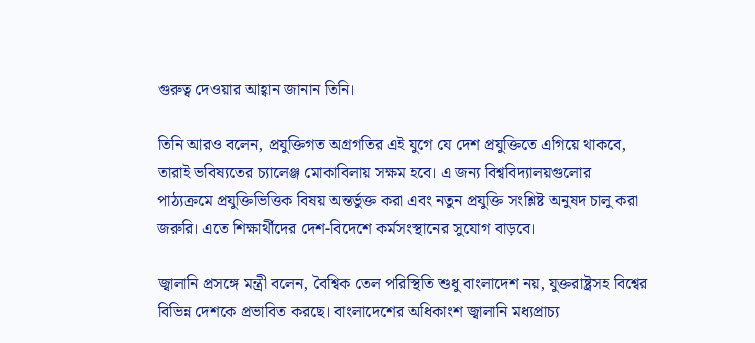গুরুত্ব দেওয়ার আহ্বান জানান তিনি।

তিনি আরও বলেন, প্রযুক্তিগত অগ্রগতির এই যুগে যে দেশ প্রযুক্তিতে এগিয়ে থাকবে, তারাই ভবিষ্যতের চ্যালেঞ্জ মোকাবিলায় সক্ষম হবে। এ জন্য বিশ্ববিদ্যালয়গুলোর পাঠ্যক্রমে প্রযুক্তিভিত্তিক বিষয় অন্তর্ভুক্ত করা এবং নতুন প্রযুক্তি সংশ্লিষ্ট অনুষদ চালু করা জরুরি। এতে শিক্ষার্থীদের দেশ-বিদেশে কর্মসংস্থানের সুযোগ বাড়বে।

জ্বালানি প্রসঙ্গে মন্ত্রী বলেন, বৈশ্বিক তেল পরিস্থিতি শুধু বাংলাদেশ নয়, যুক্তরাষ্ট্রসহ বিশ্বের বিভিন্ন দেশকে প্রভাবিত করছে। বাংলাদেশের অধিকাংশ জ্বালানি মধ্যপ্রাচ্য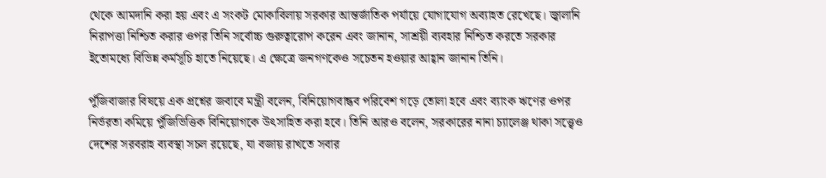থেকে আমদানি করা হয় এবং এ সংকট মোকাবিলায় সরকার আন্তর্জাতিক পর্যায়ে যোগাযোগ অব্যাহত রেখেছে। জ্বালানি নিরাপত্তা নিশ্চিত করার ওপর তিনি সর্বোচ্চ গুরুত্বারোপ করেন এবং জানান, সাশ্রয়ী ব্যবহার নিশ্চিত করতে সরকার ইতোমধ্যে বিভিন্ন কর্মসূচি হাতে নিয়েছে। এ ক্ষেত্রে জনগণকেও সচেতন হওয়ার আহ্বান জানান তিনি।

পুঁজিবাজার বিষয়ে এক প্রশ্নের জবাবে মন্ত্রী বলেন, বিনিয়োগবান্ধব পরিবেশ গড়ে তোলা হবে এবং ব্যাংক ঋণের ওপর নির্ভরতা কমিয়ে পুঁজিভিত্তিক বিনিয়োগকে উৎসাহিত করা হবে। তিনি আরও বলেন, সরকারের নানা চ্যালেঞ্জ থাকা সত্ত্বেও দেশের সরবরাহ ব্যবস্থা সচল রয়েছে, যা বজায় রাখতে সবার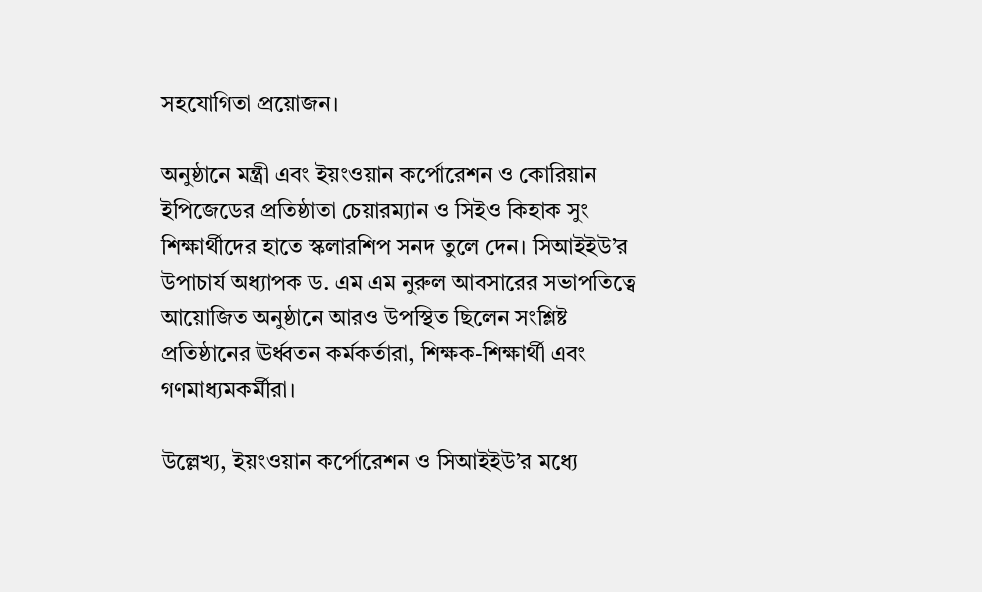সহযোগিতা প্রয়োজন।

অনুষ্ঠানে মন্ত্রী এবং ইয়ংওয়ান কর্পোরেশন ও কোরিয়ান ইপিজেডের প্রতিষ্ঠাতা চেয়ারম্যান ও সিইও কিহাক সুং শিক্ষার্থীদের হাতে স্কলারশিপ সনদ তুলে দেন। সিআইইউ’র উপাচার্য অধ্যাপক ড. এম এম নুরুল আবসারের সভাপতিত্বে আয়োজিত অনুষ্ঠানে আরও উপস্থিত ছিলেন সংশ্লিষ্ট প্রতিষ্ঠানের ঊর্ধ্বতন কর্মকর্তারা, শিক্ষক-শিক্ষার্থী এবং গণমাধ্যমকর্মীরা।

উল্লেখ্য, ইয়ংওয়ান কর্পোরেশন ও সিআইইউ’র মধ্যে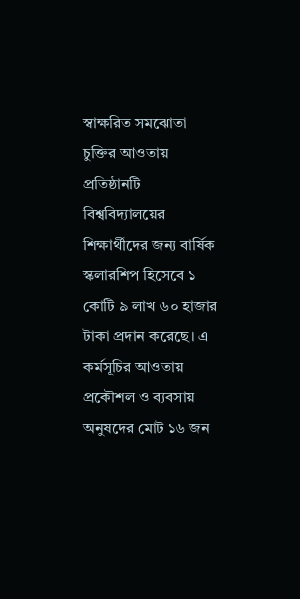স্বাক্ষরিত সমঝোতা চুক্তির আওতায় প্রতিষ্ঠানটি বিশ্ববিদ্যালয়ের শিক্ষার্থীদের জন্য বার্ষিক স্কলারশিপ হিসেবে ১ কোটি ৯ লাখ ৬০ হাজার টাকা প্রদান করেছে। এ কর্মসূচির আওতায় প্রকৌশল ও ব্যবসায় অনুষদের মোট ১৬ জন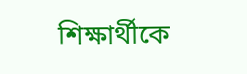শিক্ষার্থীকে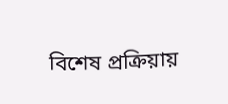বিশেষ প্রক্রিয়ায়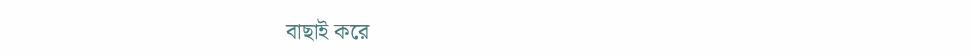বাছাই করে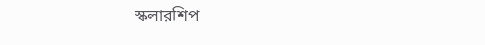স্কলারশিপ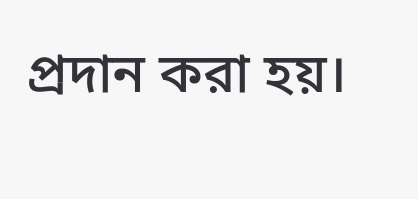প্রদান করা হয়।